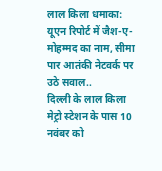लाल किला धमाका: यूएन रिपोर्ट में जैश-ए-मोहम्मद का नाम, सीमा पार आतंकी नेटवर्क पर उठे सवाल..
दिल्ली के लाल किला मेट्रो स्टेशन के पास 10 नवंबर को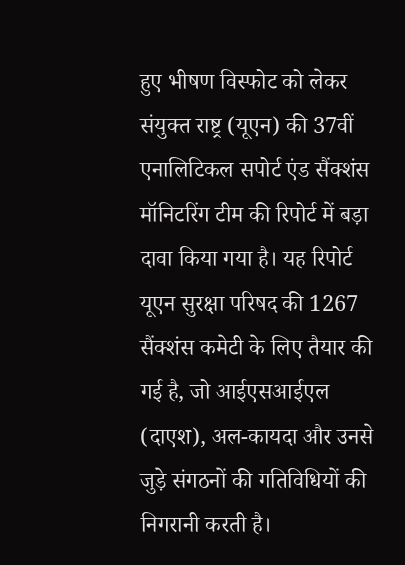हुए भीषण विस्फोट को लेकर संयुक्त राष्ट्र (यूएन) की 37वीं एनालिटिकल सपोर्ट एंड सैंक्शंस मॉनिटरिंग टीम की रिपोर्ट में बड़ा दावा किया गया है। यह रिपोर्ट यूएन सुरक्षा परिषद की 1267 सैंक्शंस कमेटी के लिए तैयार की गई है, जो आईएसआईएल (दाएश), अल-कायदा और उनसे जुड़े संगठनों की गतिविधियों की निगरानी करती है।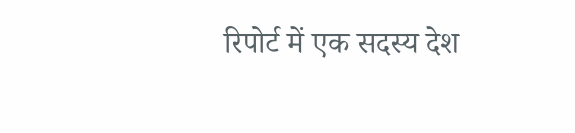रिपोर्ट में एक सदस्य देश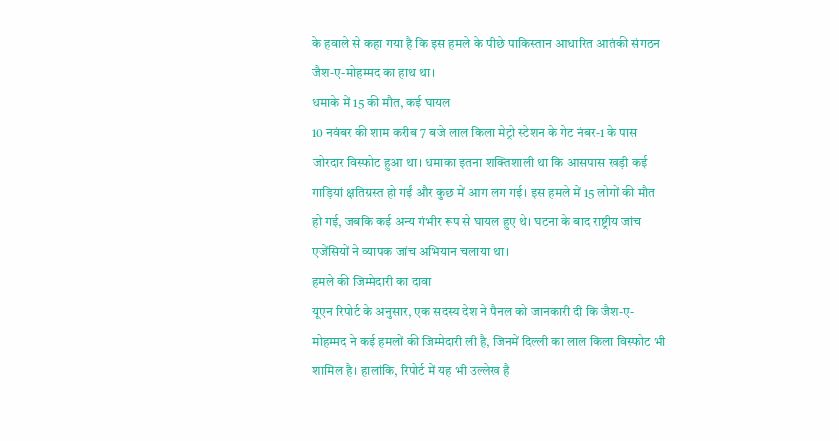के हवाले से कहा गया है कि इस हमले के पीछे पाकिस्तान आधारित आतंकी संगठन जैश-ए-मोहम्मद का हाथ था।
धमाके में 15 की मौत, कई घायल
10 नवंबर की शाम करीब 7 बजे लाल किला मेट्रो स्टेशन के गेट नंबर-1 के पास जोरदार विस्फोट हुआ था। धमाका इतना शक्तिशाली था कि आसपास खड़ी कई गाड़ियां क्षतिग्रस्त हो गईं और कुछ में आग लग गई। इस हमले में 15 लोगों की मौत हो गई, जबकि कई अन्य गंभीर रूप से घायल हुए थे। घटना के बाद राष्ट्रीय जांच एजेंसियों ने व्यापक जांच अभियान चलाया था।
हमले की जिम्मेदारी का दावा
यूएन रिपोर्ट के अनुसार, एक सदस्य देश ने पैनल को जानकारी दी कि जैश-ए-मोहम्मद ने कई हमलों की जिम्मेदारी ली है, जिनमें दिल्ली का लाल किला विस्फोट भी शामिल है। हालांकि, रिपोर्ट में यह भी उल्लेख है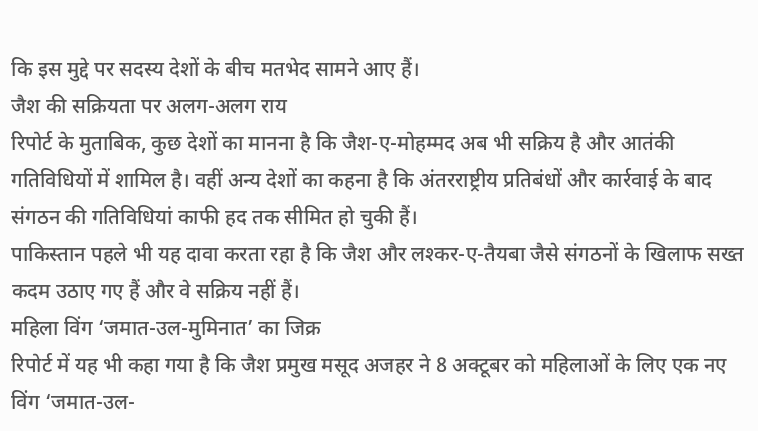कि इस मुद्दे पर सदस्य देशों के बीच मतभेद सामने आए हैं।
जैश की सक्रियता पर अलग-अलग राय
रिपोर्ट के मुताबिक, कुछ देशों का मानना है कि जैश-ए-मोहम्मद अब भी सक्रिय है और आतंकी गतिविधियों में शामिल है। वहीं अन्य देशों का कहना है कि अंतरराष्ट्रीय प्रतिबंधों और कार्रवाई के बाद संगठन की गतिविधियां काफी हद तक सीमित हो चुकी हैं।
पाकिस्तान पहले भी यह दावा करता रहा है कि जैश और लश्कर-ए-तैयबा जैसे संगठनों के खिलाफ सख्त कदम उठाए गए हैं और वे सक्रिय नहीं हैं।
महिला विंग ‘जमात-उल-मुमिनात’ का जिक्र
रिपोर्ट में यह भी कहा गया है कि जैश प्रमुख मसूद अजहर ने 8 अक्टूबर को महिलाओं के लिए एक नए विंग ‘जमात-उल-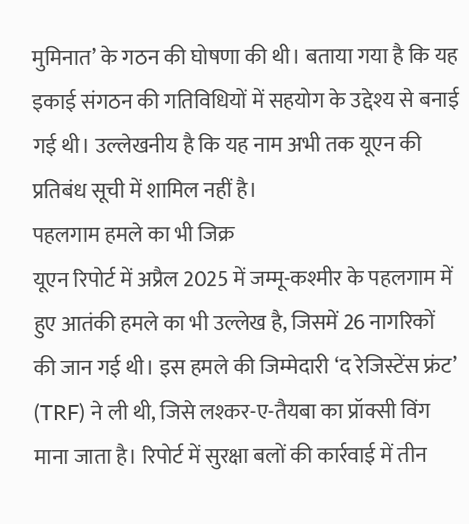मुमिनात’ के गठन की घोषणा की थी। बताया गया है कि यह इकाई संगठन की गतिविधियों में सहयोग के उद्देश्य से बनाई गई थी। उल्लेखनीय है कि यह नाम अभी तक यूएन की प्रतिबंध सूची में शामिल नहीं है।
पहलगाम हमले का भी जिक्र
यूएन रिपोर्ट में अप्रैल 2025 में जम्मू-कश्मीर के पहलगाम में हुए आतंकी हमले का भी उल्लेख है, जिसमें 26 नागरिकों की जान गई थी। इस हमले की जिम्मेदारी ‘द रेजिस्टेंस फ्रंट’ (TRF) ने ली थी, जिसे लश्कर-ए-तैयबा का प्रॉक्सी विंग माना जाता है। रिपोर्ट में सुरक्षा बलों की कार्रवाई में तीन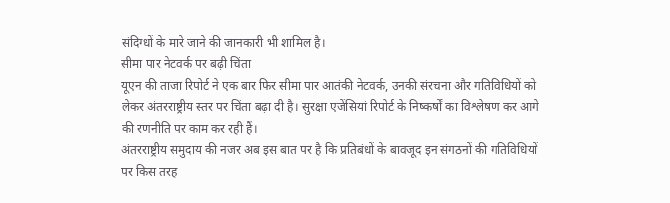संदिग्धों के मारे जाने की जानकारी भी शामिल है।
सीमा पार नेटवर्क पर बढ़ी चिंता
यूएन की ताजा रिपोर्ट ने एक बार फिर सीमा पार आतंकी नेटवर्क, उनकी संरचना और गतिविधियों को लेकर अंतरराष्ट्रीय स्तर पर चिंता बढ़ा दी है। सुरक्षा एजेंसियां रिपोर्ट के निष्कर्षों का विश्लेषण कर आगे की रणनीति पर काम कर रही हैं।
अंतरराष्ट्रीय समुदाय की नजर अब इस बात पर है कि प्रतिबंधों के बावजूद इन संगठनों की गतिविधियों पर किस तरह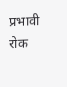प्रभावी रोक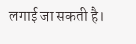लगाई जा सकती है।